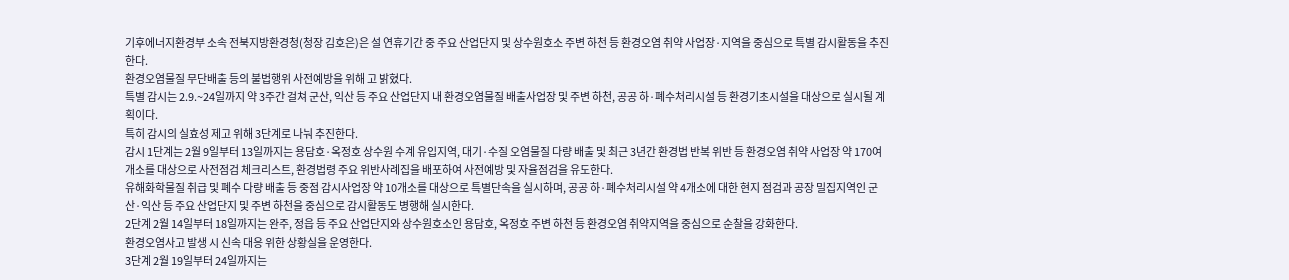기후에너지환경부 소속 전북지방환경청(청장 김호은)은 설 연휴기간 중 주요 산업단지 및 상수원호소 주변 하천 등 환경오염 취약 사업장·지역을 중심으로 특별 감시활동을 추진한다.
환경오염물질 무단배출 등의 불법행위 사전예방을 위해 고 밝혔다.
특별 감시는 2.9.~24일까지 약 3주간 걸쳐 군산, 익산 등 주요 산업단지 내 환경오염물질 배출사업장 및 주변 하천, 공공 하·폐수처리시설 등 환경기초시설을 대상으로 실시될 계획이다.
특히 감시의 실효성 제고 위해 3단계로 나눠 추진한다.
감시 1단계는 2월 9일부터 13일까지는 용담호·옥정호 상수원 수계 유입지역, 대기·수질 오염물질 다량 배출 및 최근 3년간 환경법 반복 위반 등 환경오염 취약 사업장 약 170여개소를 대상으로 사전점검 체크리스트, 환경법령 주요 위반사례집을 배포하여 사전예방 및 자율점검을 유도한다.
유해화학물질 취급 및 폐수 다량 배출 등 중점 감시사업장 약 10개소를 대상으로 특별단속을 실시하며, 공공 하·폐수처리시설 약 4개소에 대한 현지 점검과 공장 밀집지역인 군산·익산 등 주요 산업단지 및 주변 하천을 중심으로 감시활동도 병행해 실시한다.
2단계 2월 14일부터 18일까지는 완주, 정읍 등 주요 산업단지와 상수원호소인 용담호, 옥정호 주변 하천 등 환경오염 취약지역을 중심으로 순찰을 강화한다.
환경오염사고 발생 시 신속 대응 위한 상황실을 운영한다.
3단계 2월 19일부터 24일까지는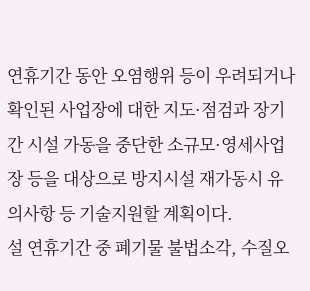연휴기간 동안 오염행위 등이 우려되거나 확인된 사업장에 대한 지도·점검과 장기간 시설 가동을 중단한 소규모·영세사업장 등을 대상으로 방지시설 재가동시 유의사항 등 기술지원할 계획이다.
설 연휴기간 중 폐기물 불법소각, 수질오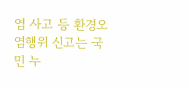염 사고 등 환경오염행위 신고는 국민 누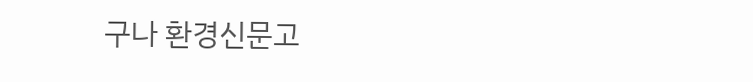구나 환경신문고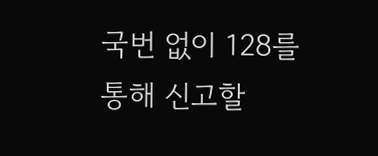국번 없이 128를 통해 신고할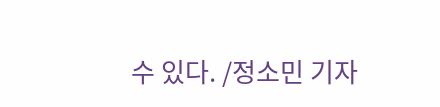수 있다. /정소민 기자